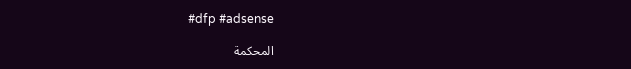#dfp #adsense

المحكمة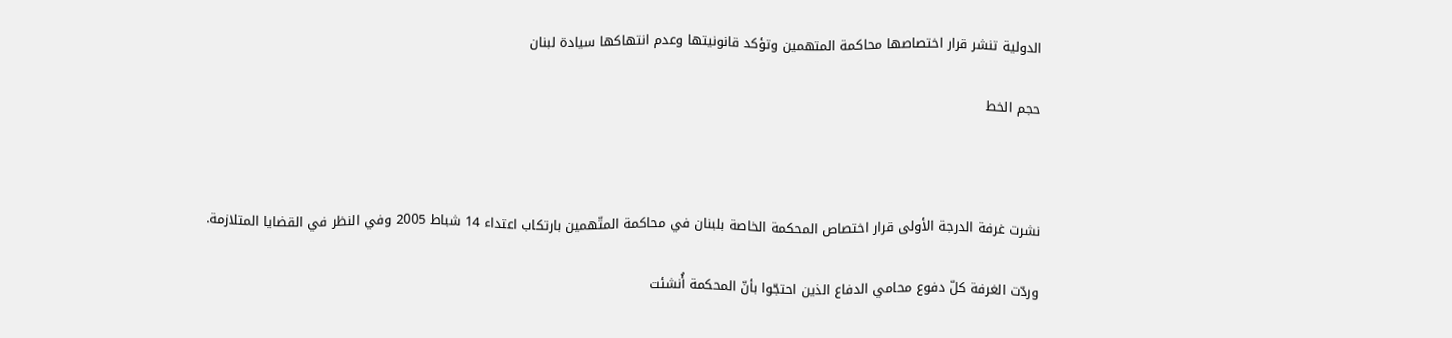الدولية تنشر قرار اختصاصها محاكمة المتهمين وتؤكد قانونيتها وعدم انتهاكها سيادة لبنان

حجم الخط



نشرت غرفة الدرجة الأولى قرار اختصاص المحكمة الخاصة بلبنان في محاكمة المتّهمين بارتكاب اعتداء 14 شباط 2005 وفي النظر في القضايا المتلازمة.

وردّت الغرفة كلّ دفوع محامي الدفاع الذين احتجّوا بأنّ المحكمة أُنشئت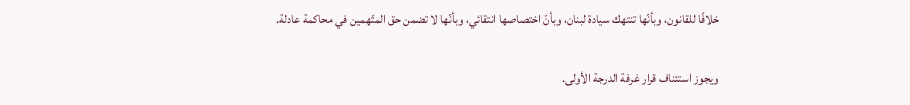خلافًا للقانون، وبأنّها تنتهك سيادة لبنان، وبأنّ اختصاصها انتقائي، وبأنّها لا تضمن حق المتّهمين في محاكمة عادلة.

ويجوز استئناف قرار غرفة الدرجة الأولى.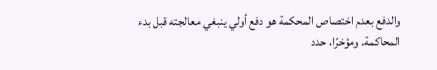والدفع بعدم اختصاص المحكمة هو دفع أولي ينبغي معالجته قبل بدء المحاكمة. ومؤخرًا، حدد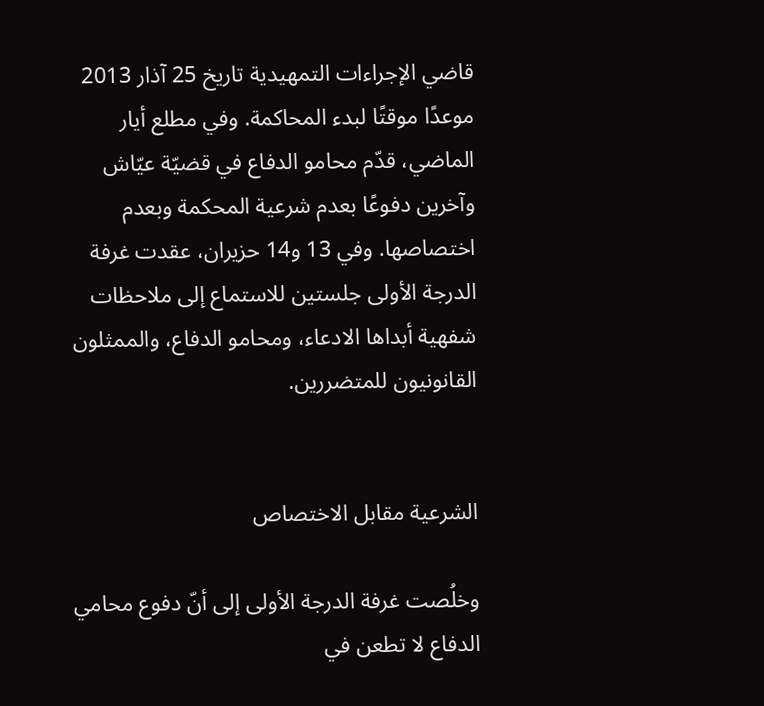قاضي الإجراءات التمهيدية تاريخ 25 آذار 2013 موعدًا موقتًا لبدء المحاكمة. وفي مطلع أيار الماضي، قدّم محامو الدفاع في قضيّة عيّاش وآخرين دفوعًا بعدم شرعية المحكمة وبعدم اختصاصها. وفي 13 و14 حزيران، عقدت غرفة الدرجة الأولى جلستين للاستماع إلى ملاحظات شفهية أبداها الادعاء، ومحامو الدفاع، والممثلون القانونيون للمتضررين.


الشرعية مقابل الاختصاص

وخلُصت غرفة الدرجة الأولى إلى أنّ دفوع محامي الدفاع لا تطعن في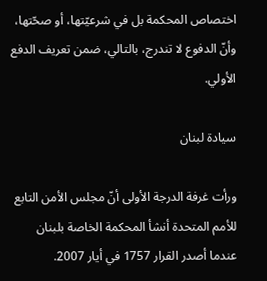اختصاص المحكمة بل في شرعيّتها، أو صحّتها، وأنّ الدفوع لا تندرج، بالتالي، ضمن تعريف الدفع الأولي.

سيادة لبنان

ورأت غرفة الدرجة الأولى أنّ مجلس الأمن التابع للأمم المتحدة أنشأ المحكمة الخاصة بلبنان عندما أصدر القرار 1757 في أيار 2007.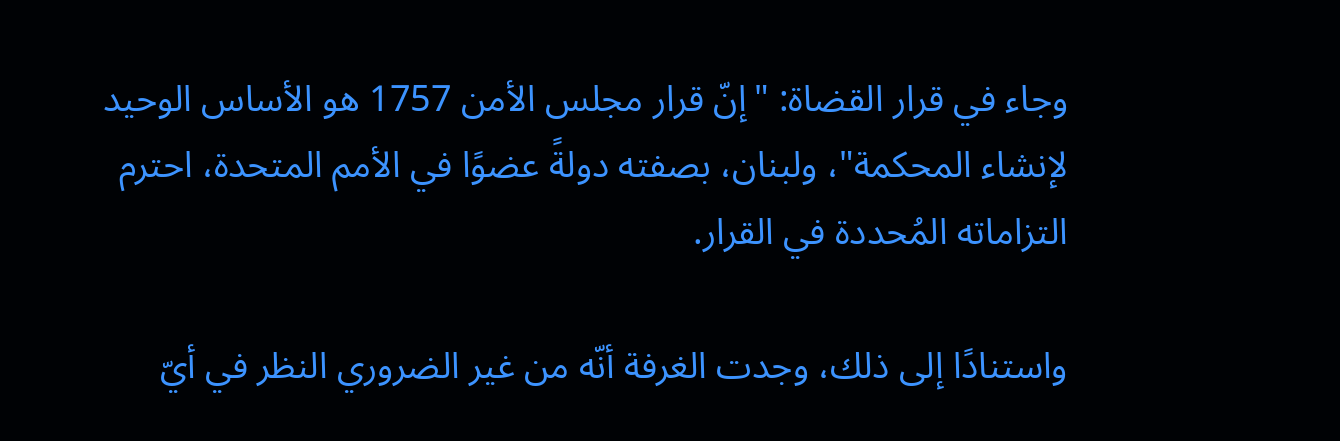وجاء في قرار القضاة: "إنّ قرار مجلس الأمن 1757 هو الأساس الوحيد لإنشاء المحكمة"، ولبنان، بصفته دولةً عضوًا في الأمم المتحدة، احترم التزاماته المُحددة في القرار.

واستنادًا إلى ذلك، وجدت الغرفة أنّه من غير الضروري النظر في أيّ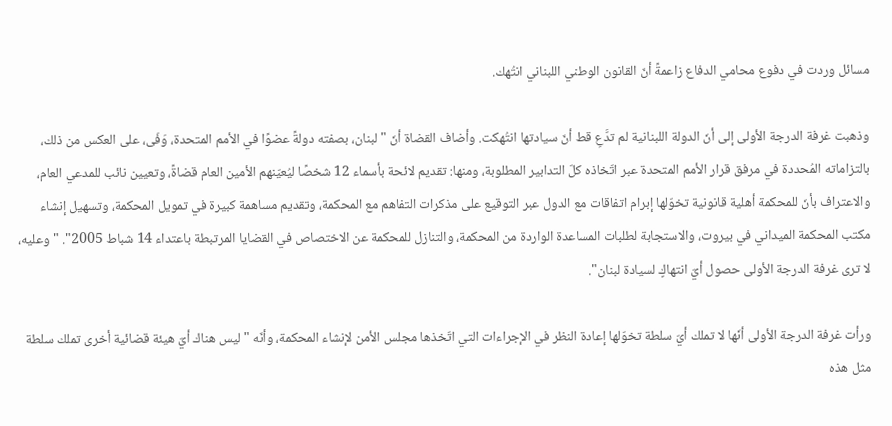مسائل وردت في دفوع محامي الدفاع زاعمةً أنّ القانون الوطني اللبناني انتُهك.

وذهبت غرفة الدرجة الأولى إلى أنّ الدولة اللبنانية لم تدَّعِ قط أنّ سيادتها انتُهكت. وأضاف القضاة أنّ "لبنان، بصفته دولةً عضوًا في الأمم المتحدة، وَفَى، على العكس من ذلك، بالتزاماته المُحددة في مرفق قرار الأمم المتحدة عبر اتّخاذه كلّ التدابير المطلوبة، ومنها: تقديم لائحة بأسماء 12 شخصًا ليُعيّنهم الأمين العام قضاةً، وتعيين نائب للمدعي العام، والاعتراف بأنّ للمحكمة أهلية قانونية تخوّلها إبرام اتفاقات مع الدول عبر التوقيع على مذكرات التفاهم مع المحكمة، وتقديم مساهمة كبيرة في تمويل المحكمة، وتسهيل إنشاء مكتب المحكمة الميداني في بيروت، والاستجابة لطلبات المساعدة الواردة من المحكمة، والتنازل للمحكمة عن الاختصاص في القضايا المرتبطة باعتداء 14 شباط 2005". "وعليه، لا ترى غرفة الدرجة الأولى حصول أيّ انتهاكٍ لسيادة لبنان".

ورأت غرفة الدرجة الأولى أنّها لا تملك أيّ سلطة تخوّلها إعادة النظر في الإجراءات التي اتّخذها مجلس الأمن لإنشاء المحكمة، وأنّه "ليس هناك أيّ هيئة قضائية أخرى تملك سلطة مثل هذه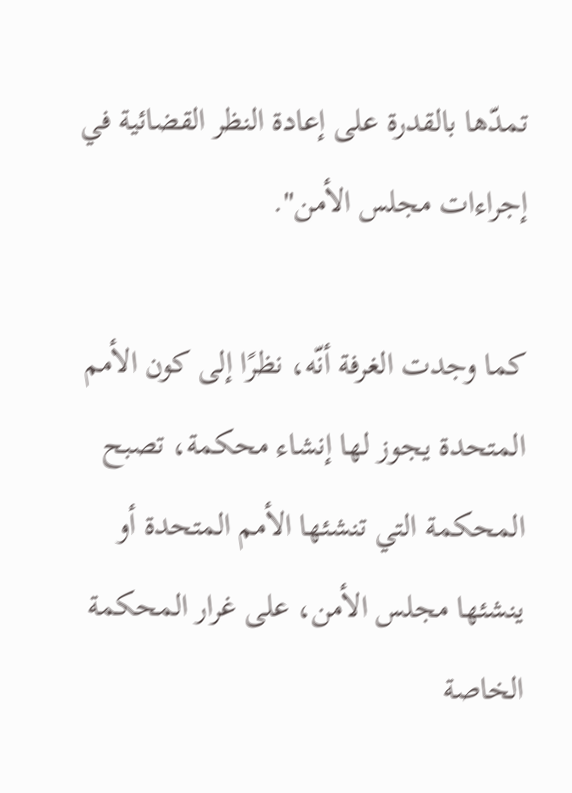تمدّها بالقدرة على إعادة النظر القضائية في إجراءات مجلس الأمن".

كما وجدت الغرفة أنّه، نظرًا إلى كون الأمم المتحدة يجوز لها إنشاء محكمة، تصبح المحكمة التي تنشئها الأمم المتحدة أو ينشئها مجلس الأمن، على غرار المحكمة الخاصة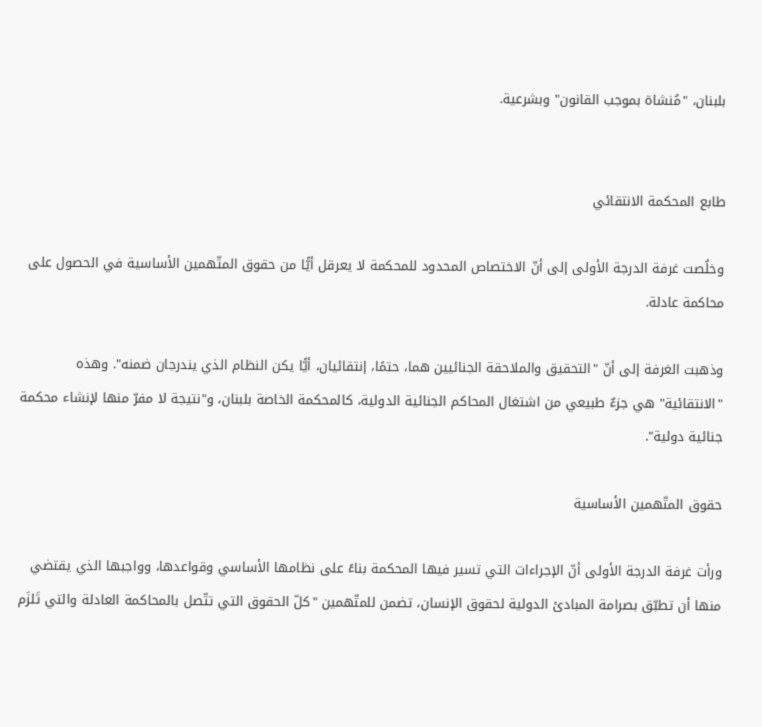بلبنان، "مُنشاة بموجب القانون" وبشرعية.


طابع المحكمة الانتقائي

وخلُصت غرفة الدرجة الأولى إلى أنّ الاختصاص المحدود للمحكمة لا يعرقل أيًّا من حقوق المتّهمين الأساسية في الحصول على محاكمة عادلة.

وذهبت الغرفة إلى أنّ "التحقيق والملاحقة الجنائيين هما، حتمًا، إنتقائيان، أيًّا يكن النظام الذي يندرجان ضمنه". وهذه "الانتقائية" هي جزءٌ طبيعي من اشتغال المحاكم الجنائية الدولية، كالمحكمة الخاصة بلبنان، و"نتيجة لا مفرّ منها لإنشاء محكمة جنائية دولية".

حقوق المتّهمين الأساسية

ورأت غرفة الدرجة الأولى أنّ الإجراءات التي تسير فيها المحكمة بناءً على نظامها الأساسي وقواعدها، وواجبها الذي يقتضي منها أن تطبّق بصرامة المبادئ الدولية لحقوق الإنسان، تضمن للمتّهمين "كلّ الحقوق التي تتّصل بالمحاكمة العادلة والتي تَلزَم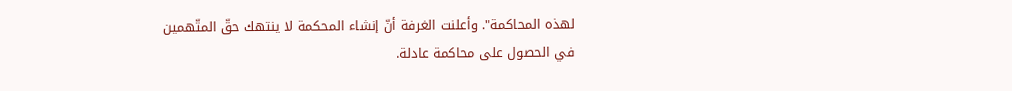لهذه المحاكمة". وأعلنت الغرفة أنّ إنشاء المحكمة لا ينتهك حقّ المتّهمين في الحصول على محاكمة عادلة.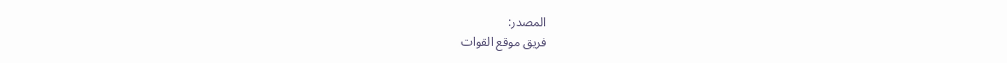المصدر:
فريق موقع القوات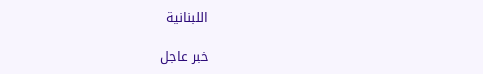اللبنانية

خبر عاجل